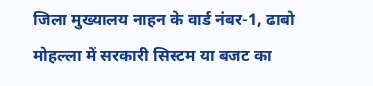जिला मुख्यालय नाहन के वार्ड नंबर-1, ढाबो मोहल्ला में सरकारी सिस्टम या बजट का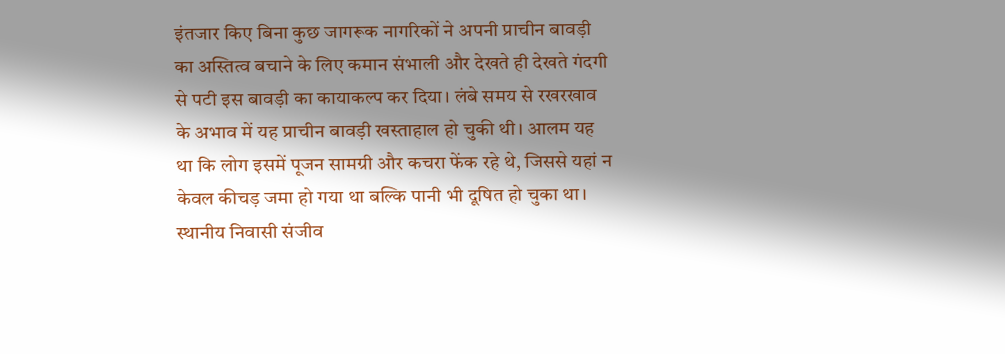इंतजार किए बिना कुछ जागरूक नागरिकों ने अपनी प्राचीन बावड़ी का अस्तित्व बचाने के लिए कमान संभाली और देखते ही देखते गंदगी से पटी इस बावड़ी का कायाकल्प कर दिया। लंबे समय से रखरखाव के अभाव में यह प्राचीन बावड़ी खस्ताहाल हो चुकी थी। आलम यह था कि लोग इसमें पूजन सामग्री और कचरा फेंक रहे थे, जिससे यहां न केवल कीचड़ जमा हो गया था बल्कि पानी भी दूषित हो चुका था। स्थानीय निवासी संजीव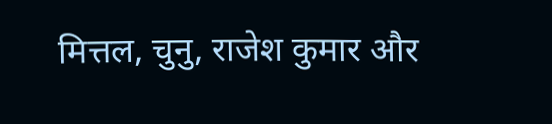मित्तल, चुनु, राजेश कुमार और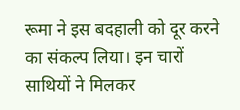रूमा ने इस बदहाली को दूर करने का संकल्प लिया। इन चारों साथियों ने मिलकर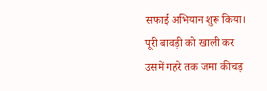सफाई अभियान शुरू किया। पूरी बावड़ी को खाली कर उसमें गहरे तक जमा कीचड़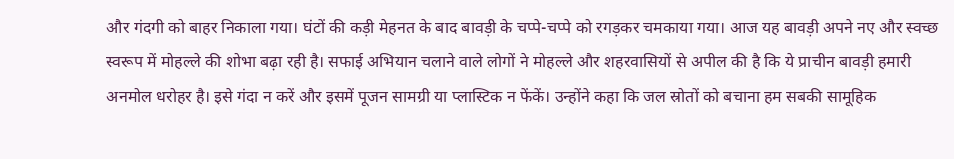और गंदगी को बाहर निकाला गया। घंटों की कड़ी मेहनत के बाद बावड़ी के चप्पे-चप्पे को रगड़कर चमकाया गया। आज यह बावड़ी अपने नए और स्वच्छ स्वरूप में मोहल्ले की शोभा बढ़ा रही है। सफाई अभियान चलाने वाले लोगों ने मोहल्ले और शहरवासियों से अपील की है कि ये प्राचीन बावड़ी हमारी अनमोल धरोहर है। इसे गंदा न करें और इसमें पूजन सामग्री या प्लास्टिक न फेंकें। उन्होंने कहा कि जल स्रोतों को बचाना हम सबकी सामूहिक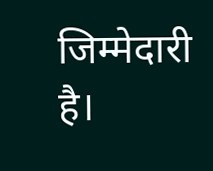जिम्मेदारी है।